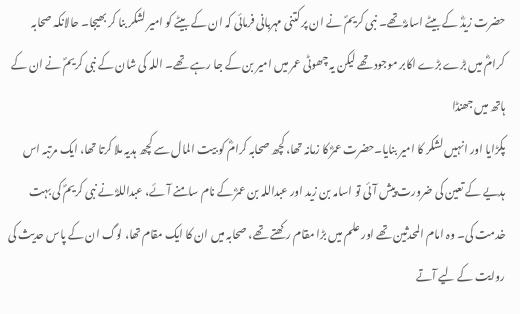حضرت زیدؓ کے بیٹے اسامہؓ تھے۔ نبی کریمؐ نے ان پر کتنی مہربانی فرمائی کہ ان کے بیٹے کو امیر لشکر بنا کر بھیجا۔ حالانکہ صحابہ کرامؓ میں بڑے بڑے اکابر موجود تھے لیکن یہ چھوٹی عمر میں امیر بن کے جا رہے تھے۔ اللہ کی شان کے نبی کریمؐ نے ان کے ہاتھ میں جھنڈا
پکڑایا اور انہیں لشکر کا امیر بنایا۔حضرت عمرؓ کا زمانہ تھا، کچھ صحابہ کرامؓ کو بیت المال سے کچھ ہدیہ ملا کرتا تھا، ایک مرتبہ اس ہدیے کے تعین کی ضرورت پیش آئی تو اسامہ بن زید اور عبداللہ بن عمرؓ کے نام سامنے آئے، عبداللہؓ نے نبی کریمؐ کی بہت خدمت کی۔ وہ امام المحدثین تھے اور علم میں بڑا مقام رکھتے تھے، صحابہ میں ان کا ایک مقام تھا، لوگ ان کے پاس حدیث کی روایت کے لیے آتے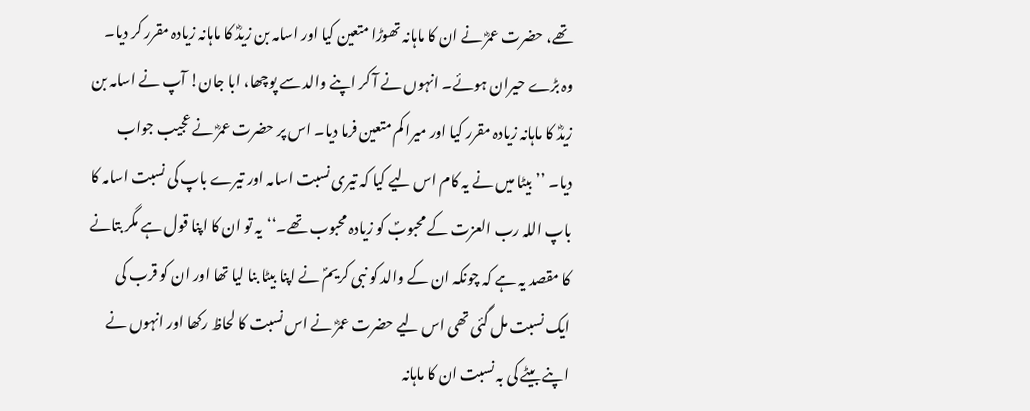تھے، حضرت عمرؓ نے ان کا ماہانہ تھوڑا متعین کیا اور اسامہ بن زیدؓ کا ماہانہ زیادہ مقرر کر دیا۔ وہ بڑے حیران ہوئے۔ انہوں نے آ کر اپنے والد سے پوچھا، ابا جان! آپ نے اسامہ بن زیدؓ کا ماہانہ زیادہ مقرر کیا اور میرا کم متعین فرما دیا۔ اس پر حضرت عمرؓ نے عجیب جواب دیا۔ ’’بیٹا میں نے یہ کام اس لیے کیا کہ تیری نسبت اسامہ اور تیرے باپ کی نسبت اسامہ کا باپ اللہ رب العزت کے محبوبؐ کو زیادہ محبوب تھے۔‘‘یہ تو ان کا اپنا قول ہے مگر بتانے کا مقصد یہ ہے کہ چونکہ ان کے والد کو نبی کریمؐ نے اپنا بیٹا بنا لیا تھا اور ان کو قرب کی ایک نسبت مل گئی تھی اس لیے حضرت عمرؓ نے اس نسبت کا لحاظ رکھا اور انہوں نے اپنے بیٹے کی بہ نسبت ان کا ماہانہ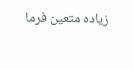زیادہ متعین فرما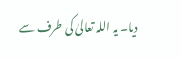دیا۔ یہ اللہ تعالیٰ کی طرف سے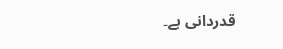قدردانی ہے۔